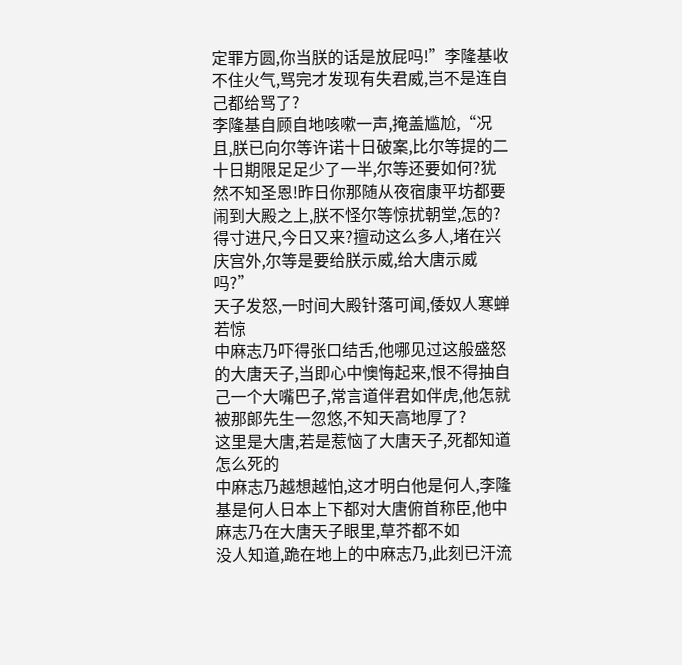定罪方圆,你当朕的话是放屁吗!”李隆基收不住火气,骂完才发现有失君威,岂不是连自己都给骂了?
李隆基自顾自地咳嗽一声,掩盖尴尬,“况且,朕已向尔等许诺十日破案,比尔等提的二十日期限足足少了一半,尔等还要如何?犹然不知圣恩!昨日你那随从夜宿康平坊都要闹到大殿之上,朕不怪尔等惊扰朝堂,怎的?得寸进尺,今日又来?擅动这么多人,堵在兴庆宫外,尔等是要给朕示威,给大唐示威吗?”
天子发怒,一时间大殿针落可闻,倭奴人寒蝉若惊
中麻志乃吓得张口结舌,他哪见过这般盛怒的大唐天子,当即心中懊悔起来,恨不得抽自己一个大嘴巴子,常言道伴君如伴虎,他怎就被那郞先生一忽悠,不知天高地厚了?
这里是大唐,若是惹恼了大唐天子,死都知道怎么死的
中麻志乃越想越怕,这才明白他是何人,李隆基是何人日本上下都对大唐俯首称臣,他中麻志乃在大唐天子眼里,草芥都不如
没人知道,跪在地上的中麻志乃,此刻已汗流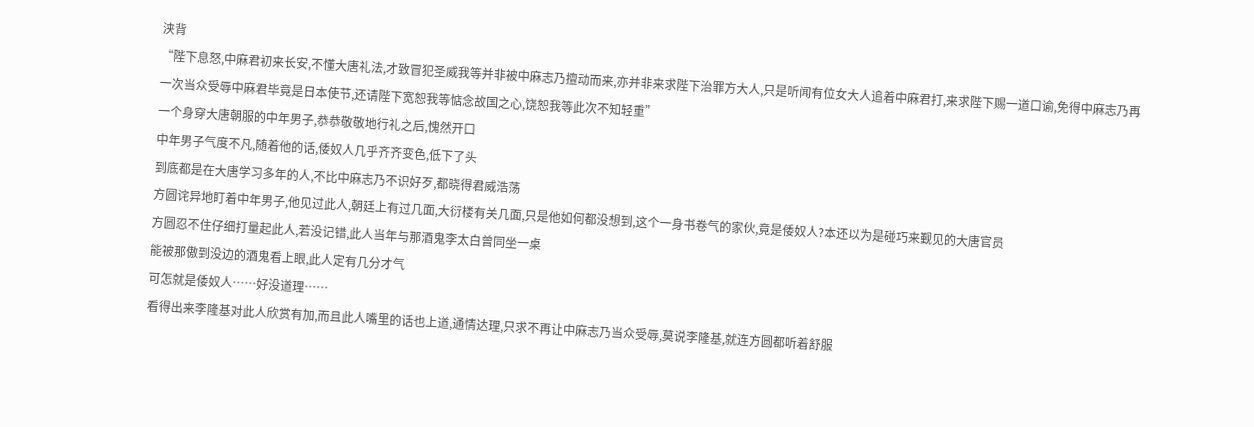浃背
“陛下息怒,中麻君初来长安,不懂大唐礼法,才致冒犯圣威我等并非被中麻志乃擅动而来,亦并非来求陛下治罪方大人,只是听闻有位女大人追着中麻君打,来求陛下赐一道口谕,免得中麻志乃再一次当众受辱中麻君毕竟是日本使节,还请陛下宽恕我等惦念故国之心,饶恕我等此次不知轻重”
一个身穿大唐朝服的中年男子,恭恭敬敬地行礼之后,愧然开口
中年男子气度不凡,随着他的话,倭奴人几乎齐齐变色,低下了头
到底都是在大唐学习多年的人,不比中麻志乃不识好歹,都晓得君威浩荡
方圆诧异地盯着中年男子,他见过此人,朝廷上有过几面,大衍楼有关几面,只是他如何都没想到,这个一身书卷气的家伙,竟是倭奴人?本还以为是碰巧来觐见的大唐官员
方圆忍不住仔细打量起此人,若没记错,此人当年与那酒鬼李太白曾同坐一桌
能被那傲到没边的酒鬼看上眼,此人定有几分才气
可怎就是倭奴人……好没道理……
看得出来李隆基对此人欣赏有加,而且此人嘴里的话也上道,通情达理,只求不再让中麻志乃当众受辱,莫说李隆基,就连方圆都听着舒服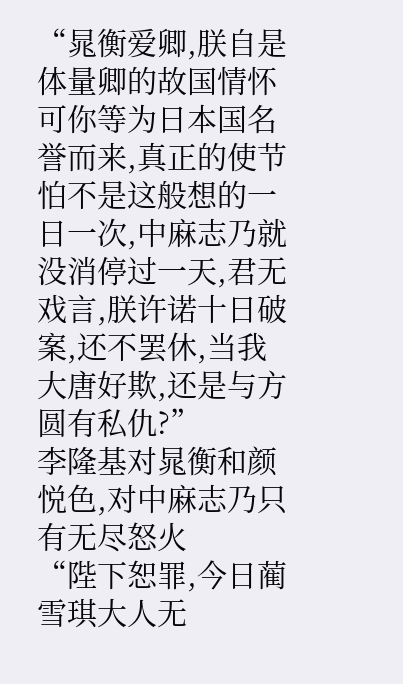“晁衡爱卿,朕自是体量卿的故国情怀可你等为日本国名誉而来,真正的使节怕不是这般想的一日一次,中麻志乃就没消停过一天,君无戏言,朕许诺十日破案,还不罢休,当我大唐好欺,还是与方圆有私仇?”
李隆基对晁衡和颜悦色,对中麻志乃只有无尽怒火
“陛下恕罪,今日蔺雪琪大人无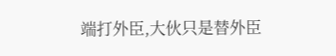端打外臣,大伙只是替外臣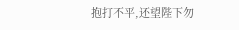抱打不平,还望陛下勿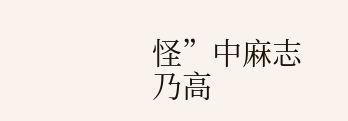怪”中麻志乃高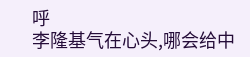呼
李隆基气在心头,哪会给中